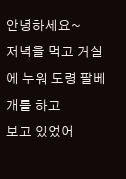안녕하세요~
저녁을 먹고 거실에 누워 도령 팔베개를 하고
보고 있었어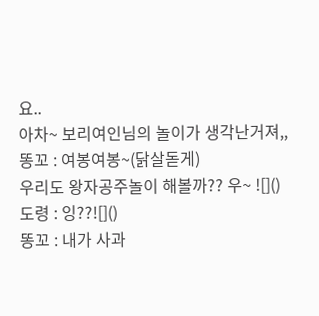요..
아차~ 보리여인님의 놀이가 생각난거져,,
똥꼬 : 여봉여봉~(닭살돋게)
우리도 왕자공주놀이 해볼까?? 우~ ![]()
도령 : 잉??![]()
똥꼬 : 내가 사과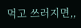먹고 쓰러지면,,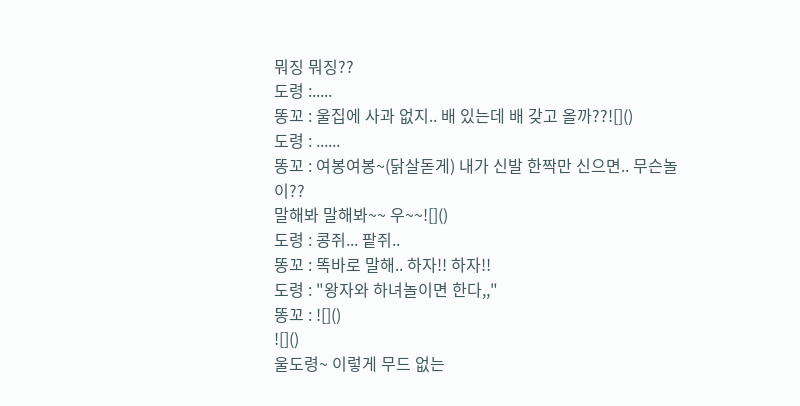뭐징 뭐징??
도령 :.....
똥꼬 : 울집에 사과 없지.. 배 있는데 배 갖고 올까??![]()
도령 : ......
똥꼬 : 여봉여봉~(닭살돋게) 내가 신발 한짝만 신으면.. 무슨놀이??
말해봐 말해봐~~ 우~~![]()
도령 : 콩쥐... 팥쥐..
똥꼬 : 똑바로 말해.. 하자!! 하자!!
도령 : "왕자와 하녀놀이면 한다,,"
똥꼬 : ![]()
![]()
울도령~ 이렇게 무드 없는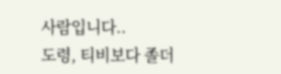사람입니다..
도령, 티비보다 졸더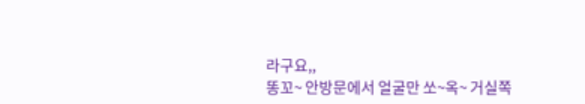라구요,,
똥꼬~ 안방문에서 얼굴만 쏘~옥~ 거실쪽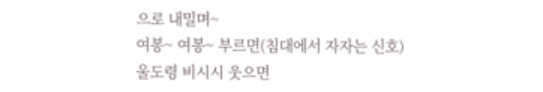으로 내밀며~
여봉~ 여봉~ 부르면(침대에서 자자는 신호)
울도령 비시시 웃으면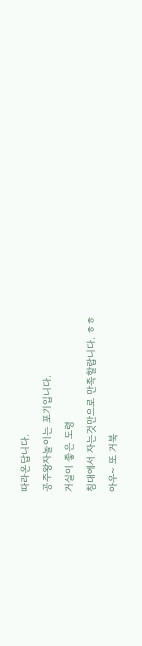따라온답니다.
공주왕자놀이는 포기입니다.
거실이 좋은 도령
침대에서 자는것만으로 만족할랍니다. ㅎㅎ
아우~ 또 거북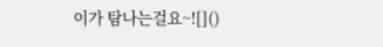이가 탐나는걸요~![]()